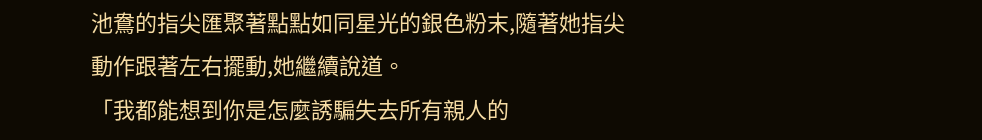池鴦的指尖匯聚著點點如同星光的銀色粉末,隨著她指尖動作跟著左右擺動,她繼續說道。
「我都能想到你是怎麼誘騙失去所有親人的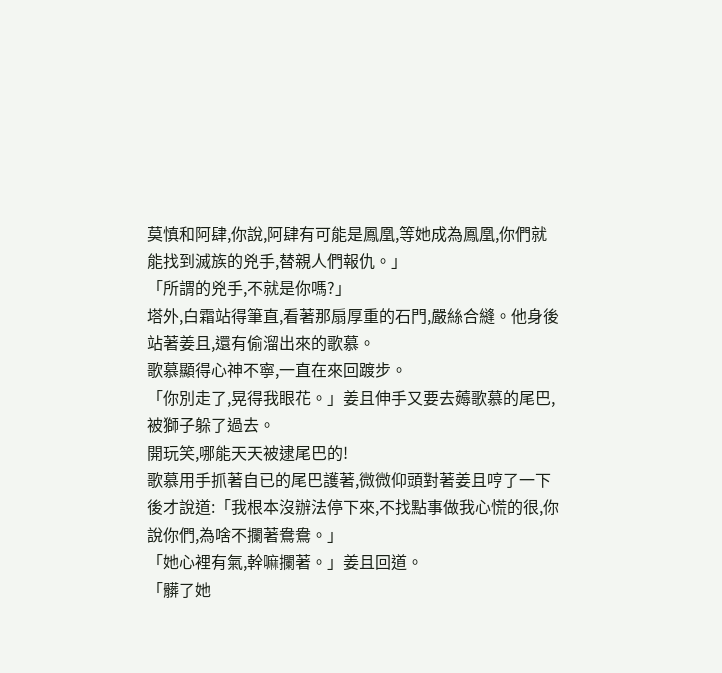莫慎和阿肆,你說,阿肆有可能是鳳凰,等她成為鳳凰,你們就能找到滅族的兇手,替親人們報仇。」
「所謂的兇手,不就是你嗎?」
塔外,白霜站得筆直,看著那扇厚重的石門,嚴絲合縫。他身後站著姜且,還有偷溜出來的歌慕。
歌慕顯得心神不寧,一直在來回踱步。
「你別走了,晃得我眼花。」姜且伸手又要去薅歌慕的尾巴,被獅子躲了過去。
開玩笑,哪能天天被逮尾巴的!
歌慕用手抓著自已的尾巴護著,微微仰頭對著姜且哼了一下後才說道:「我根本沒辦法停下來,不找點事做我心慌的很,你說你們,為啥不攔著鴦鴦。」
「她心裡有氣,幹嘛攔著。」姜且回道。
「髒了她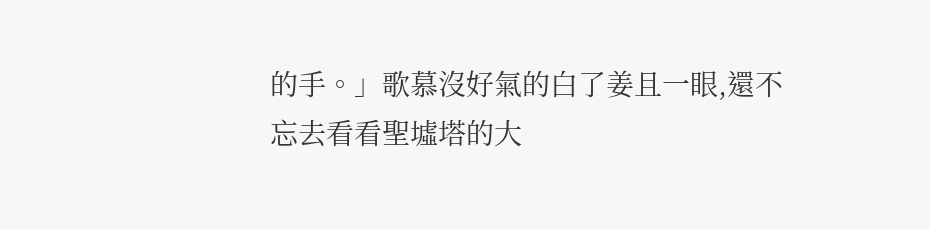的手。」歌慕沒好氣的白了姜且一眼,還不忘去看看聖墟塔的大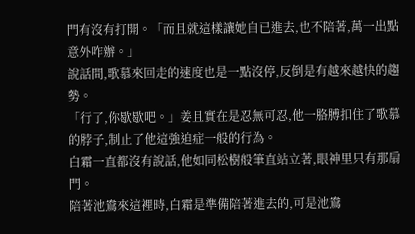門有沒有打開。「而且就這樣讓她自已進去,也不陪著,萬一出點意外咋辦。」
說話間,歌慕來回走的速度也是一點沒停,反倒是有越來越快的趨勢。
「行了,你歇歇吧。」姜且實在是忍無可忍,他一胳膊扣住了歌慕的脖子,制止了他這強迫症一般的行為。
白霜一直都沒有說話,他如同松樹般筆直站立著,眼神里只有那扇門。
陪著池鴦來這裡時,白霜是準備陪著進去的,可是池鴦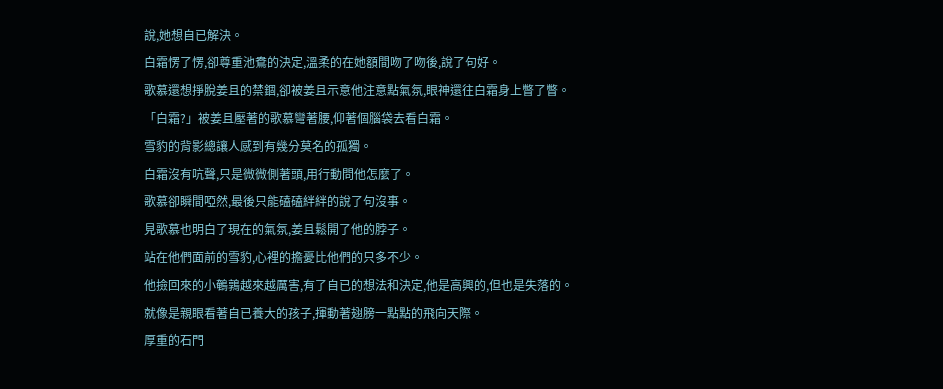說,她想自已解決。
白霜愣了愣,卻尊重池鴦的決定,溫柔的在她額間吻了吻後,說了句好。
歌慕還想掙脫姜且的禁錮,卻被姜且示意他注意點氣氛,眼神還往白霜身上瞥了瞥。
「白霜?」被姜且壓著的歌慕彎著腰,仰著個腦袋去看白霜。
雪豹的背影總讓人感到有幾分莫名的孤獨。
白霜沒有吭聲,只是微微側著頭,用行動問他怎麼了。
歌慕卻瞬間啞然,最後只能磕磕絆絆的說了句沒事。
見歌慕也明白了現在的氣氛,姜且鬆開了他的脖子。
站在他們面前的雪豹,心裡的擔憂比他們的只多不少。
他撿回來的小鵪鶉越來越厲害,有了自已的想法和決定,他是高興的,但也是失落的。
就像是親眼看著自已養大的孩子,揮動著翅膀一點點的飛向天際。
厚重的石門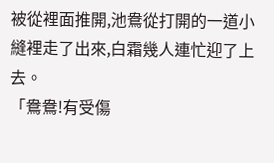被從裡面推開,池鴦從打開的一道小縫裡走了出來,白霜幾人連忙迎了上去。
「鴦鴦!有受傷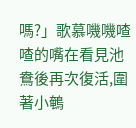嗎?」歌慕嘰嘰喳喳的嘴在看見池鴦後再次復活,圍著小鵪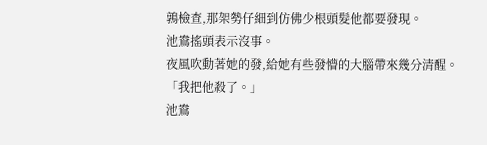鶉檢查,那架勢仔細到仿佛少根頭髮他都要發現。
池鴦搖頭表示沒事。
夜風吹動著她的發,給她有些發懵的大腦帶來幾分清醒。
「我把他殺了。」
池鴦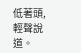低著頭,輕聲說道。